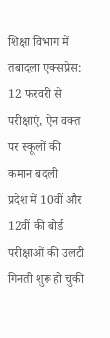शिक्षा विभाग में तबादला एक्सप्रेस: 12 फरवरी से परीक्षाएं, ऐन वक्त पर स्कूलों की कमान बदली
प्रदेश में 10वीं और 12वीं की बोर्ड परीक्षाओं की उलटी गिनती शुरू हो चुकी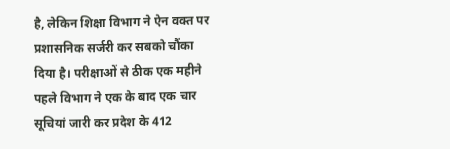है, लेकिन शिक्षा विभाग ने ऐन वक्त पर प्रशासनिक सर्जरी कर सबको चौंका दिया है। परीक्षाओं से ठीक एक महीने पहले विभाग ने एक के बाद एक चार सूचियां जारी कर प्रदेश के 412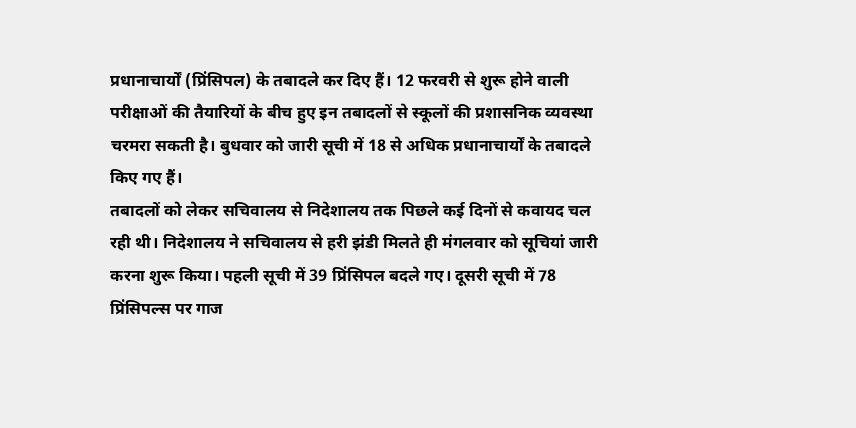प्रधानाचार्यों (प्रिंसिपल) के तबादले कर दिए हैं। 12 फरवरी से शुरू होने वाली परीक्षाओं की तैयारियों के बीच हुए इन तबादलों से स्कूलों की प्रशासनिक व्यवस्था चरमरा सकती है। बुधवार को जारी सूची में 18 से अधिक प्रधानाचार्यों के तबादले किए गए हैं।
तबादलों को लेकर सचिवालय से निदेशालय तक पिछले कई दिनों से कवायद चल रही थी। निदेशालय ने सचिवालय से हरी झंडी मिलते ही मंगलवार को सूचियां जारी करना शुरू किया। पहली सूची में 39 प्रिंसिपल बदले गए। दूसरी सूची में 78 प्रिंसिपल्स पर गाज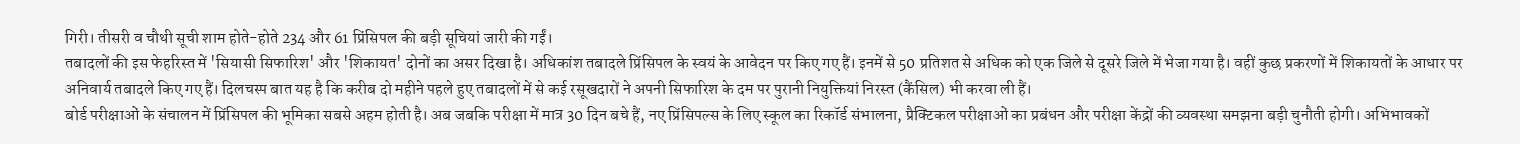गिरी। तीसरी व चौथी सूची शाम होते-होते 234 और 61 प्रिंसिपल की बड़ी सूचियां जारी की गईं।
तबादलों की इस फेहरिस्त में 'सियासी सिफारिश' और 'शिकायत' दोनों का असर दिखा है। अधिकांश तबादले प्रिंसिपल के स्वयं के आवेदन पर किए गए हैं। इनमें से 50 प्रतिशत से अधिक को एक जिले से दूसरे जिले में भेजा गया है। वहीं कुछ प्रकरणों में शिकायतों के आधार पर अनिवार्य तबादले किए गए हैं। दिलचस्प बात यह है कि करीब दो महीने पहले हुए तबादलों में से कई रसूखदारों ने अपनी सिफारिश के दम पर पुरानी नियुक्तियां निरस्त (कैंसिल) भी करवा ली हैं।
बोर्ड परीक्षाओं के संचालन में प्रिंसिपल की भूमिका सबसे अहम होती है। अब जबकि परीक्षा में मात्र 30 दिन बचे हैं, नए प्रिंसिपल्स के लिए स्कूल का रिकॉर्ड संभालना, प्रैक्टिकल परीक्षाओं का प्रबंधन और परीक्षा केंद्रों की व्यवस्था समझना बड़ी चुनौती होगी। अभिभावकों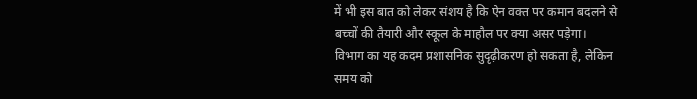में भी इस बात को लेकर संशय है कि ऐन वक्त पर कमान बदलने से बच्चों की तैयारी और स्कूल के माहौल पर क्या असर पड़ेगा।
विभाग का यह कदम प्रशासनिक सुदृढ़ीकरण हो सकता है, लेकिन समय को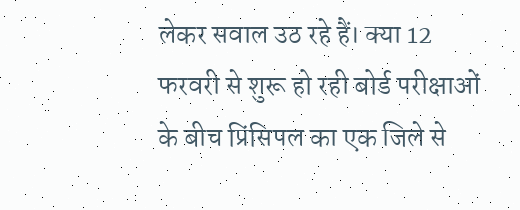लेकर सवाल उठ रहे हैं। क्या 12 फरवरी से शुरू हो रही बोर्ड परीक्षाओं के बीच प्रिंसिपल का एक जिले से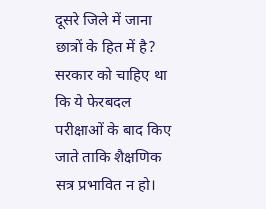दूसरे जिले में जाना छात्रों के हित में है? सरकार को चाहिए था कि ये फेरबदल परीक्षाओं के बाद किए जाते ताकि शैक्षणिक सत्र प्रभावित न हो।